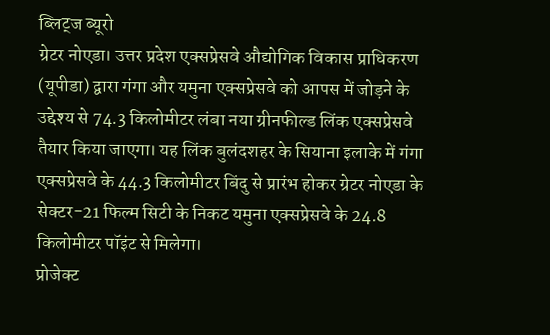ब्लिट्ज ब्यूरो
ग्रेटर नोएडा। उत्तर प्रदेश एक्सप्रेसवे औद्योगिक विकास प्राधिकरण (यूपीडा) द्वारा गंगा और यमुना एक्सप्रेसवे को आपस में जोड़ने के उद्देश्य से 74.3 किलोमीटर लंबा नया ग्रीनफील्ड लिंक एक्सप्रेसवे तैयार किया जाएगा। यह लिंक बुलंदशहर के सियाना इलाके में गंगा एक्सप्रेसवे के 44.3 किलोमीटर बिंदु से प्रारंभ होकर ग्रेटर नोएडा के सेक्टर-21 फिल्म सिटी के निकट यमुना एक्सप्रेसवे के 24.8 किलोमीटर पॉइंट से मिलेगा।
प्रोजेक्ट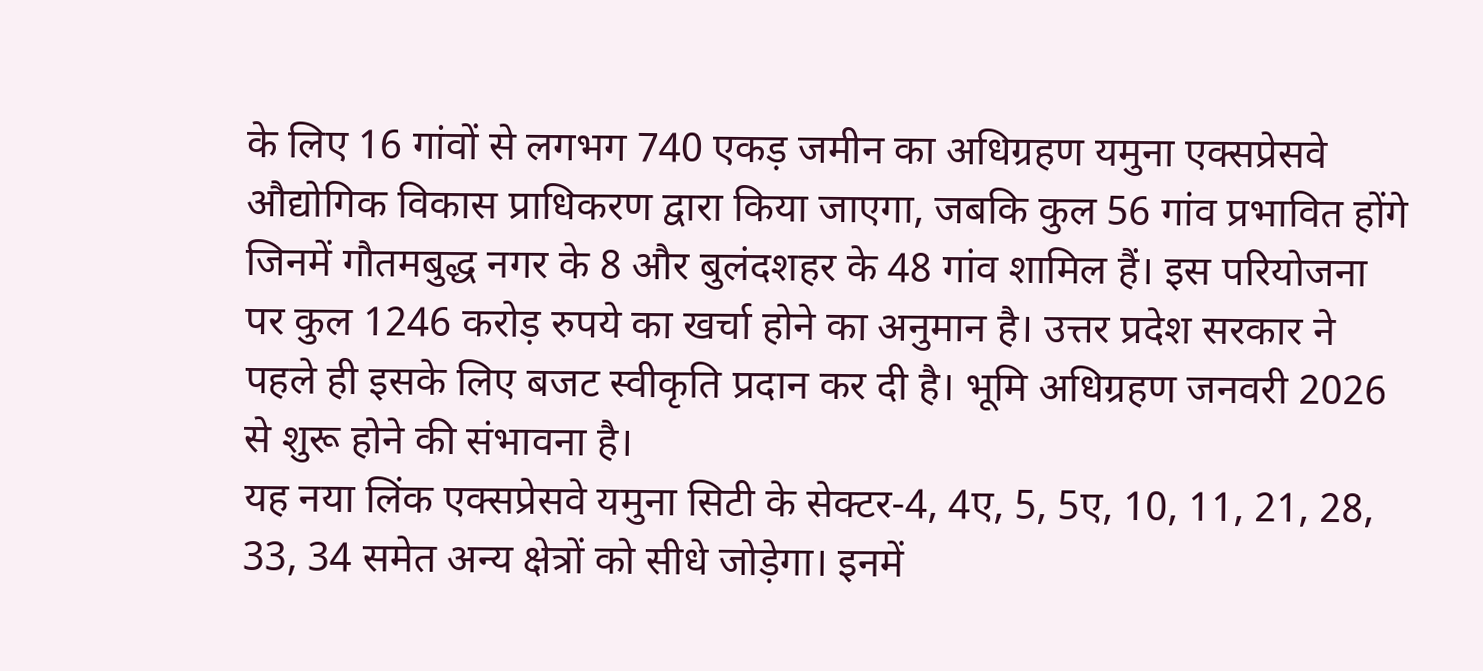के लिए 16 गांवों से लगभग 740 एकड़ जमीन का अधिग्रहण यमुना एक्सप्रेसवे औद्योगिक विकास प्राधिकरण द्वारा किया जाएगा, जबकि कुल 56 गांव प्रभावित होंगे जिनमें गौतमबुद्ध नगर के 8 और बुलंदशहर के 48 गांव शामिल हैं। इस परियोजना पर कुल 1246 करोड़ रुपये का खर्चा होने का अनुमान है। उत्तर प्रदेश सरकार ने पहले ही इसके लिए बजट स्वीकृति प्रदान कर दी है। भूमि अधिग्रहण जनवरी 2026 से शुरू होने की संभावना है।
यह नया लिंक एक्सप्रेसवे यमुना सिटी के सेक्टर-4, 4ए, 5, 5ए, 10, 11, 21, 28, 33, 34 समेत अन्य क्षेत्रों को सीधे जोड़ेगा। इनमें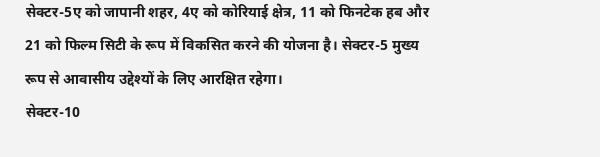सेक्टर-5ए को जापानी शहर, 4ए को कोरियाई क्षेत्र, 11 को फिनटेक हब और 21 को फिल्म सिटी के रूप में विकसित करने की योजना है। सेक्टर-5 मुख्य रूप से आवासीय उद्देश्यों के लिए आरक्षित रहेगा।
सेक्टर-10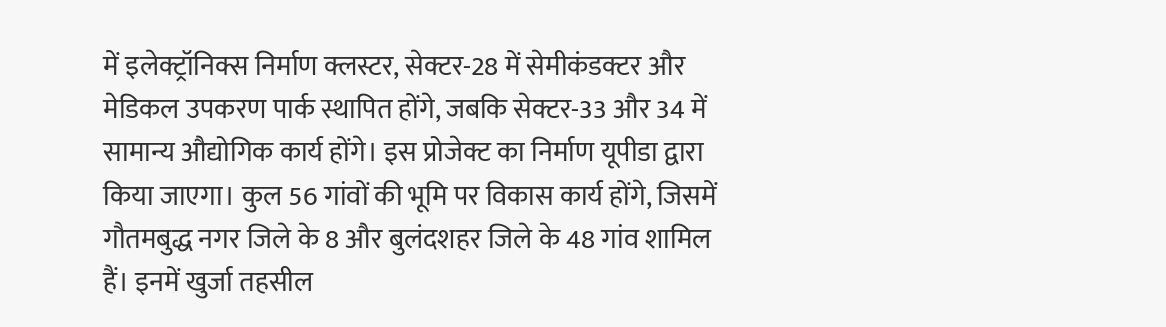में इलेक्ट्रॉनिक्स निर्माण क्लस्टर, सेक्टर-28 में सेमीकंडक्टर और मेडिकल उपकरण पार्क स्थापित होंगे, जबकि सेक्टर-33 और 34 में सामान्य औद्योगिक कार्य होंगे। इस प्रोजेक्ट का निर्माण यूपीडा द्वारा किया जाएगा। कुल 56 गांवों की भूमि पर विकास कार्य होंगे, जिसमें गौतमबुद्ध नगर जिले के 8 और बुलंदशहर जिले के 48 गांव शामिल हैं। इनमें खुर्जा तहसील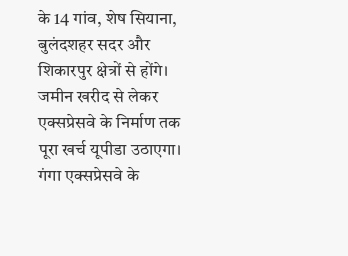के 14 गांव, शेष सियाना, बुलंदशहर सदर और शिकारपुर क्षेत्रों से होंगे। जमीन खरीद से लेकर एक्सप्रेसवे के निर्माण तक पूरा खर्च यूपीडा उठाएगा।
गंगा एक्सप्रेसवे के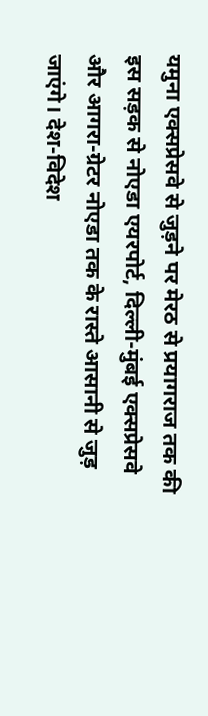यमुना एक्सप्रेसवे से जुड़ने पर मेरठ से प्रयागराज तक की इस सड़क से नोएडा एयरपोर्ट, दिल्ली-मुंबई एक्सप्रेसवे और आगरा-ग्रेटर नोएडा तक के रास्ते आसानी से जुड़ जाएंगे। देश-विदेश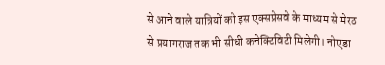से आने वाले यात्रियों को इस एक्सप्रेसवे के माध्यम से मेरठ से प्रयागराज तक भी सीधी कनेक्टिविटी मिलेगी। नोएडा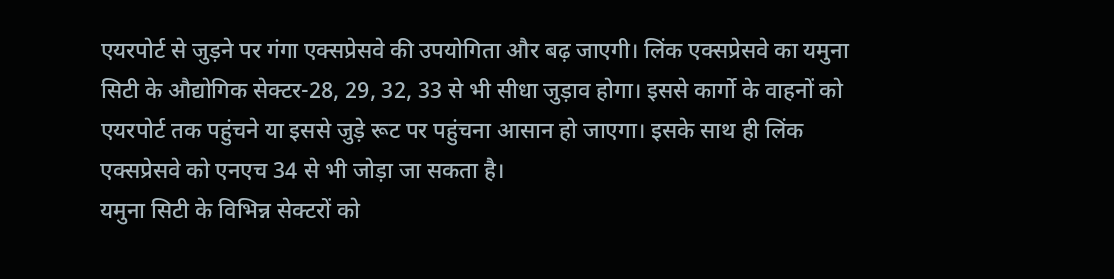एयरपोर्ट से जुड़ने पर गंगा एक्सप्रेसवे की उपयोगिता और बढ़ जाएगी। लिंक एक्सप्रेसवे का यमुना सिटी के औद्योगिक सेक्टर-28, 29, 32, 33 से भी सीधा जुड़ाव होगा। इससे कार्गो के वाहनों को एयरपोर्ट तक पहुंचने या इससे जुड़े रूट पर पहुंचना आसान हो जाएगा। इसके साथ ही लिंक एक्सप्रेसवे को एनएच 34 से भी जोड़ा जा सकता है।
यमुना सिटी के विभिन्न सेक्टरों को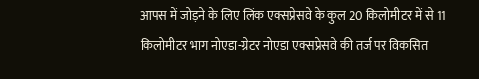आपस में जोड़ने के लिए लिंक एक्सप्रेसवे के कुल 20 किलोमीटर में से 11 किलोमीटर भाग नोएडा-ग्रेटर नोएडा एक्सप्रेसवे की तर्ज पर विकसित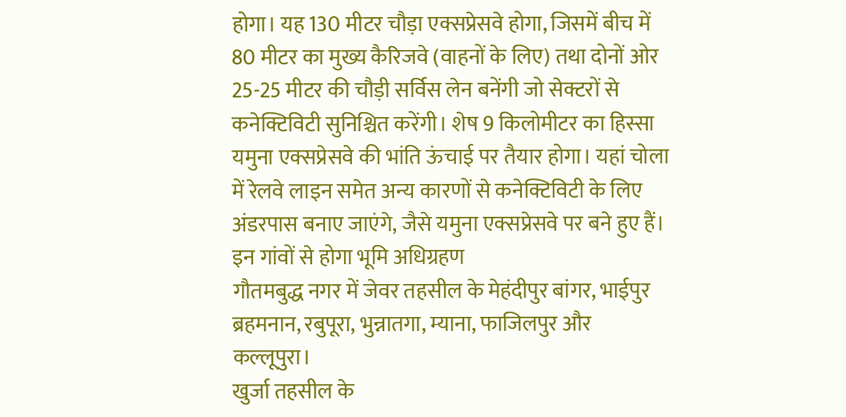होगा। यह 130 मीटर चौड़ा एक्सप्रेसवे होगा, जिसमें बीच में 80 मीटर का मुख्य कैरिजवे (वाहनों के लिए) तथा दोनों ओर 25-25 मीटर की चौड़ी सर्विस लेन बनेंगी जो सेक्टरों से कनेक्टिविटी सुनिश्चित करेंगी। शेष 9 किलोमीटर का हिस्सा यमुना एक्सप्रेसवे की भांति ऊंचाई पर तैयार होगा। यहां चोला में रेलवे लाइन समेत अन्य कारणों से कनेक्टिविटी के लिए अंडरपास बनाए जाएंगे, जैसे यमुना एक्सप्रेसवे पर बने हुए हैं।
इन गांवों से होगा भूमि अधिग्रहण
गौतमबुद्ध नगर में जेवर तहसील के मेहंदीपुर बांगर, भाईपुर ब्रहमनान, रबुपूरा, भुन्नातगा, म्याना, फाजिलपुर और कल्लूपुरा।
खुर्जा तहसील के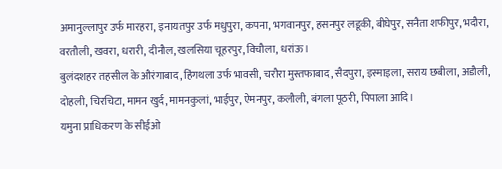अमानुल्लापुर उर्फ मारहरा, इनायतपुर उर्फ मधुपुरा, कपना, भगवानपुर, हसनपुर लडूकी, बीघेपुर, सनैता शफीपुर, भदौरा, वरतौली, खवरा, धरारी, दीनौल, खलसिया चूहरपुर, विचौला, धरांऊ।
बुलंदशहर तहसील के औरंगाबाद, हिंगथला उर्फ भावसी, चरौरा मुस्तफाबाद, सैदपुरा, इस्माइला, सराय छबीला, अडौली, दोहली, चिरचिटा, मामन खुर्द, मामनकुलां, भाईपुर, ऐमनपुर, कलौली, बंगला पूठरी, पिपाला आदि।
यमुना प्राधिकरण के सीईओ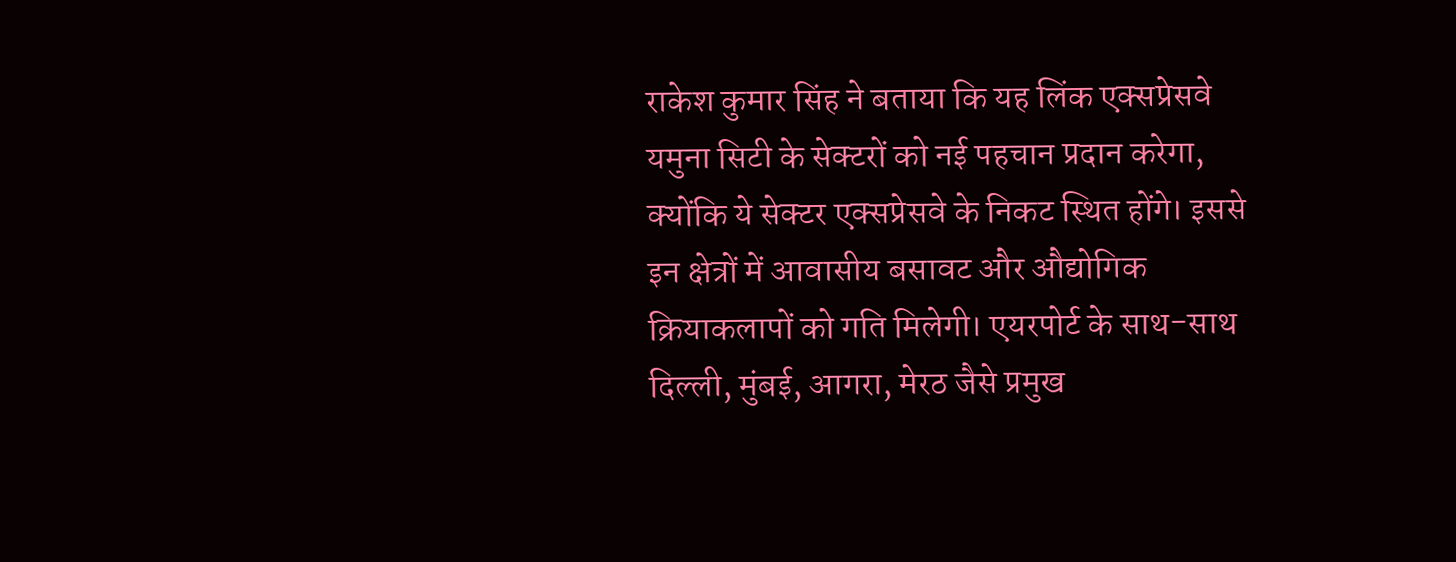राकेश कुमार सिंह ने बताया कि यह लिंक एक्सप्रेसवे यमुना सिटी के सेक्टरों को नई पहचान प्रदान करेगा, क्योंकि ये सेक्टर एक्सप्रेसवे के निकट स्थित होंगे। इससे इन क्षेत्रों में आवासीय बसावट और औद्योगिक क्रियाकलापों को गति मिलेगी। एयरपोर्ट के साथ-साथ दिल्ली, मुंबई, आगरा, मेरठ जैसे प्रमुख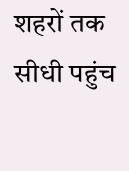शहरों तक सीधी पहुंच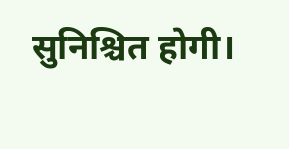सुनिश्चित होगी।